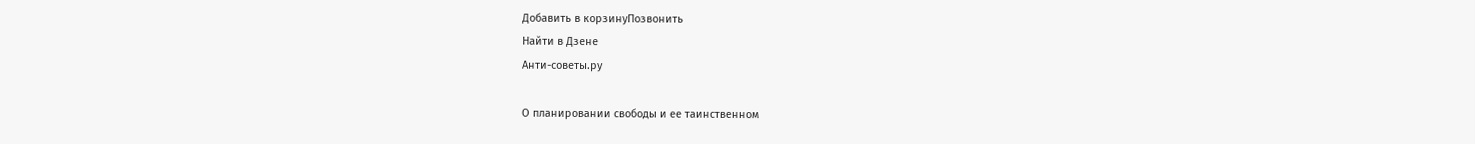Добавить в корзинуПозвонить
Найти в Дзене
Анти-советы.ру

О планировании свободы и ее таинственном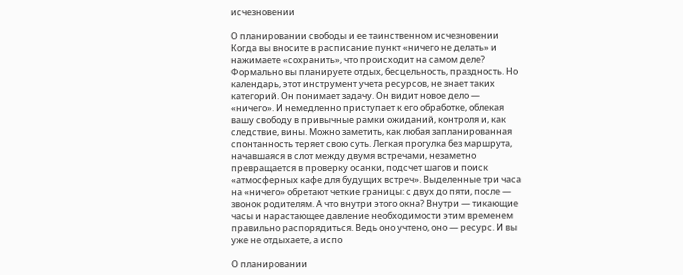исчезновении

О планировании свободы и ее таинственном исчезновении Когда вы вносите в расписание пункт «ничего не делать» и нажимаете «сохранить», что происходит на самом деле? Формально вы планируете отдых, бесцельность, праздность. Но календарь, этот инструмент учета ресурсов, не знает таких категорий. Он понимает задачу. Он видит новое дело — «ничего». И немедленно приступает к его обработке, облекая вашу свободу в привычные рамки ожиданий, контроля и, как следствие, вины. Можно заметить, как любая запланированная спонтанность теряет свою суть. Легкая прогулка без маршрута, начавшаяся в слот между двумя встречами, незаметно превращается в проверку осанки, подсчет шагов и поиск «атмосферных кафе для будущих встреч». Выделенные три часа на «ничего» обретают четкие границы: с двух до пяти, после — звонок родителям. А что внутри этого окна? Внутри — тикающие часы и нарастающее давление необходимости этим временем правильно распорядиться. Ведь оно учтено, оно — ресурс. И вы уже не отдыхаете, а испо

О планировании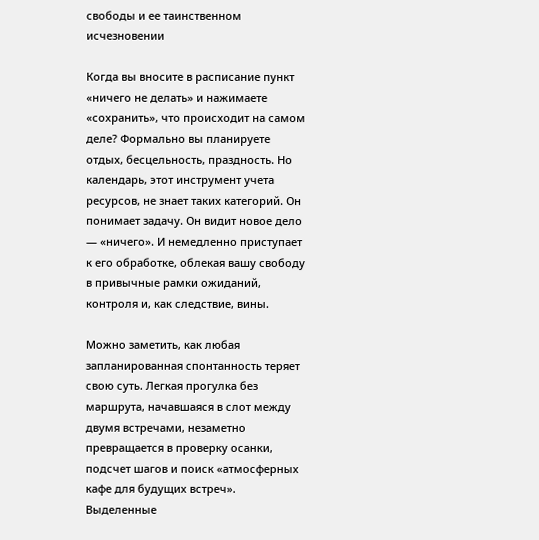свободы и ее таинственном исчезновении

Когда вы вносите в расписание пункт «ничего не делать» и нажимаете «сохранить», что происходит на самом деле? Формально вы планируете отдых, бесцельность, праздность. Но календарь, этот инструмент учета ресурсов, не знает таких категорий. Он понимает задачу. Он видит новое дело — «ничего». И немедленно приступает к его обработке, облекая вашу свободу в привычные рамки ожиданий, контроля и, как следствие, вины.

Можно заметить, как любая запланированная спонтанность теряет свою суть. Легкая прогулка без маршрута, начавшаяся в слот между двумя встречами, незаметно превращается в проверку осанки, подсчет шагов и поиск «атмосферных кафе для будущих встреч». Выделенные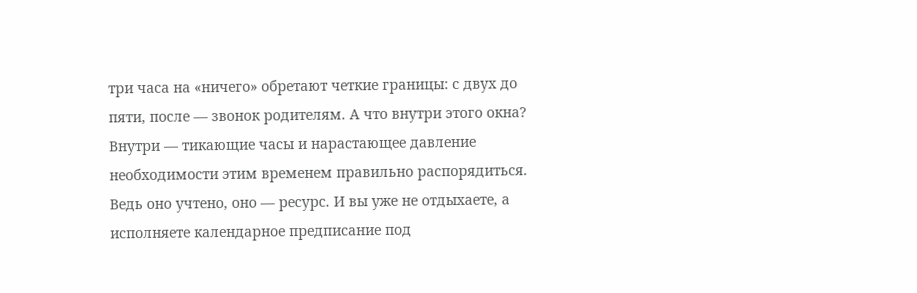три часа на «ничего» обретают четкие границы: с двух до пяти, после — звонок родителям. А что внутри этого окна? Внутри — тикающие часы и нарастающее давление необходимости этим временем правильно распорядиться. Ведь оно учтено, оно — ресурс. И вы уже не отдыхаете, а исполняете календарное предписание под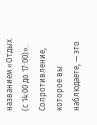названием «Отдых (с 14:00 до 17:00)». Сопротивление, которое вы наблюдаете, — это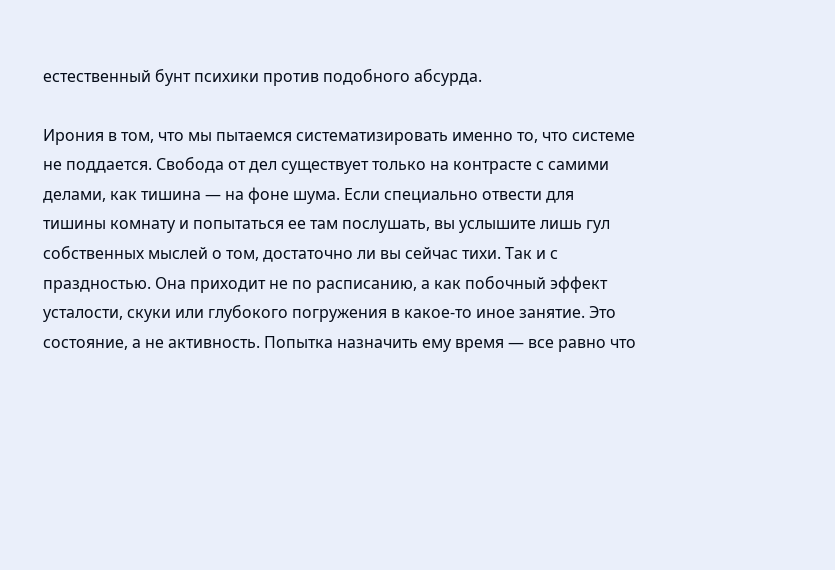естественный бунт психики против подобного абсурда.

Ирония в том, что мы пытаемся систематизировать именно то, что системе не поддается. Свобода от дел существует только на контрасте с самими делами, как тишина — на фоне шума. Если специально отвести для тишины комнату и попытаться ее там послушать, вы услышите лишь гул собственных мыслей о том, достаточно ли вы сейчас тихи. Так и с праздностью. Она приходит не по расписанию, а как побочный эффект усталости, скуки или глубокого погружения в какое-то иное занятие. Это состояние, а не активность. Попытка назначить ему время — все равно что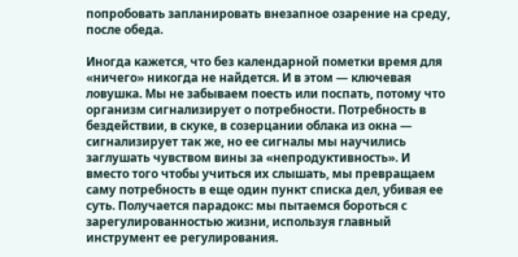попробовать запланировать внезапное озарение на среду, после обеда.

Иногда кажется, что без календарной пометки время для «ничего» никогда не найдется. И в этом — ключевая ловушка. Мы не забываем поесть или поспать, потому что организм сигнализирует о потребности. Потребность в бездействии, в скуке, в созерцании облака из окна — сигнализирует так же, но ее сигналы мы научились заглушать чувством вины за «непродуктивность». И вместо того чтобы учиться их слышать, мы превращаем саму потребность в еще один пункт списка дел, убивая ее суть. Получается парадокс: мы пытаемся бороться с зарегулированностью жизни, используя главный инструмент ее регулирования.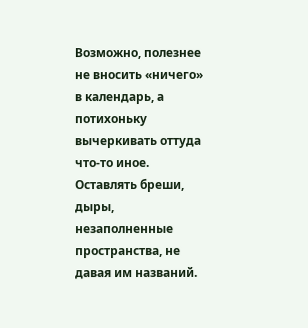Возможно, полезнее не вносить «ничего» в календарь, а потихоньку вычеркивать оттуда что-то иное. Оставлять бреши, дыры, незаполненные пространства, не давая им названий.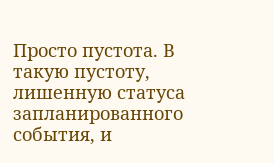Просто пустота. В такую пустоту, лишенную статуса запланированного события, и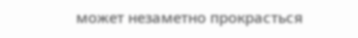может незаметно прокрасться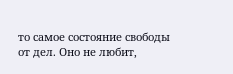то самое состояние свободы от дел. Оно не любит,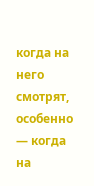когда на него смотрят, особенно — когда на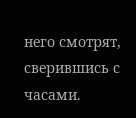него смотрят, сверившись с часами.